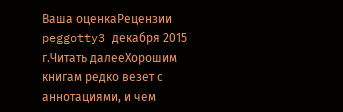Ваша оценкаРецензии
peggotty3 декабря 2015 г.Читать далееХорошим книгам редко везет с аннотациями, и чем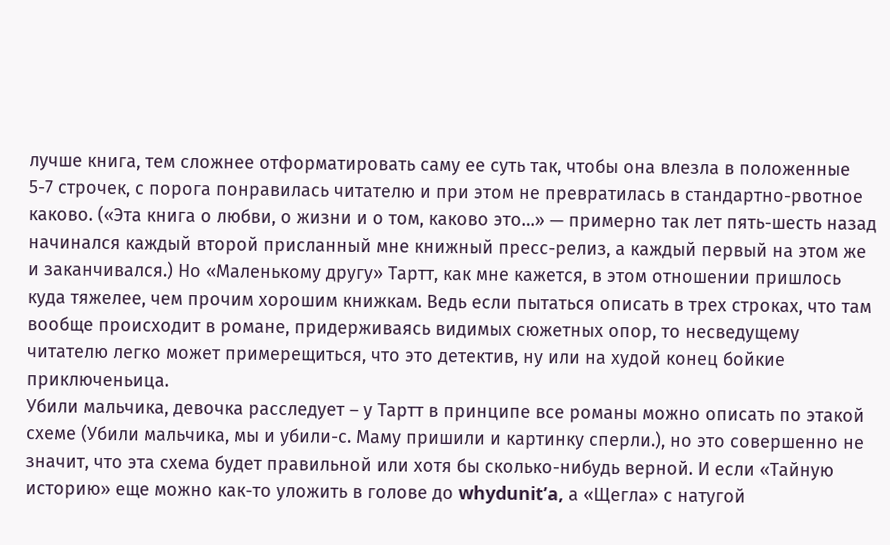лучше книга, тем сложнее отформатировать саму ее суть так, чтобы она влезла в положенные 5-7 строчек, с порога понравилась читателю и при этом не превратилась в стандартно-рвотное каково. («Эта книга о любви, о жизни и о том, каково это…» — примерно так лет пять-шесть назад начинался каждый второй присланный мне книжный пресс-релиз, а каждый первый на этом же и заканчивался.) Но «Маленькому другу» Тартт, как мне кажется, в этом отношении пришлось куда тяжелее, чем прочим хорошим книжкам. Ведь если пытаться описать в трех строках, что там вообще происходит в романе, придерживаясь видимых сюжетных опор, то несведущему читателю легко может примерещиться, что это детектив, ну или на худой конец бойкие приключеньица.
Убили мальчика, девочка расследует – у Тартт в принципе все романы можно описать по этакой схеме (Убили мальчика, мы и убили-с. Маму пришили и картинку сперли.), но это совершенно не значит, что эта схема будет правильной или хотя бы сколько-нибудь верной. И если «Тайную историю» еще можно как-то уложить в голове до whydunit’a, а «Щегла» с натугой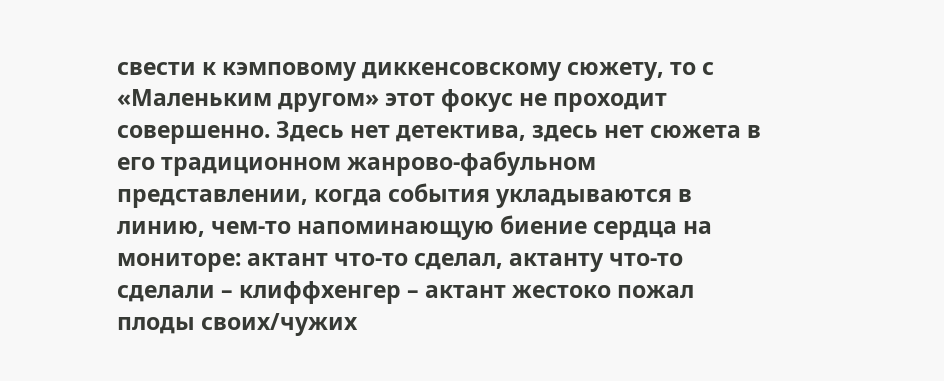свести к кэмповому диккенсовскому сюжету, то с «Маленьким другом» этот фокус не проходит совершенно. Здесь нет детектива, здесь нет сюжета в его традиционном жанрово-фабульном представлении, когда события укладываются в линию, чем-то напоминающую биение сердца на мониторе: актант что-то сделал, актанту что-то сделали – клиффхенгер – актант жестоко пожал плоды своих/чужих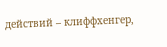действий – клиффхенгер,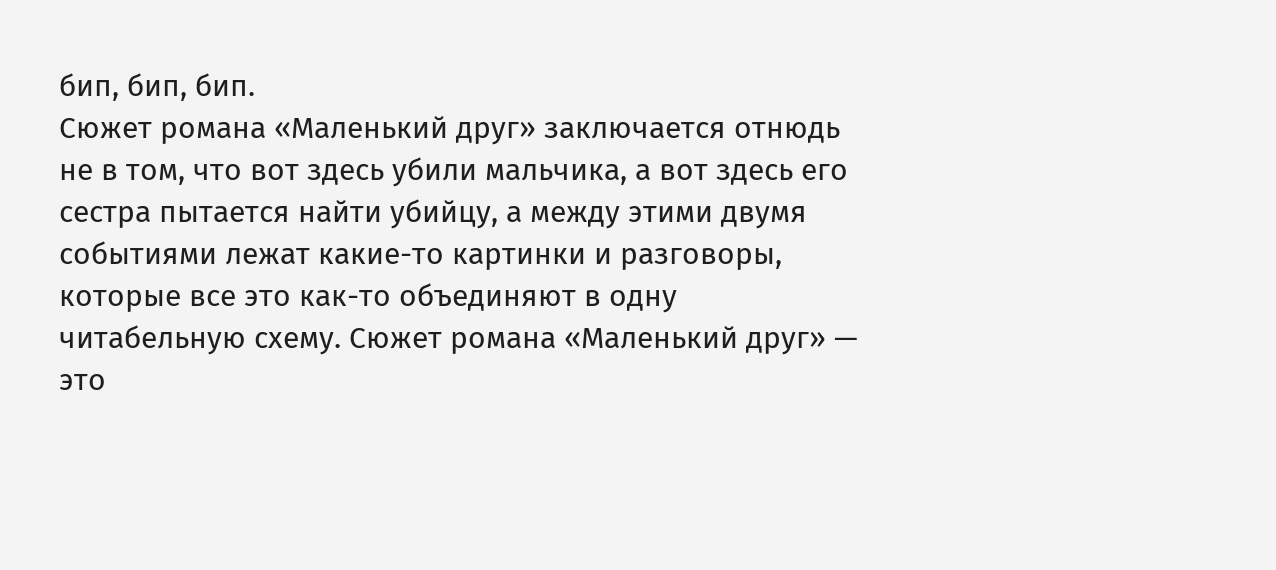бип, бип, бип.
Сюжет романа «Маленький друг» заключается отнюдь не в том, что вот здесь убили мальчика, а вот здесь его сестра пытается найти убийцу, а между этими двумя событиями лежат какие-то картинки и разговоры, которые все это как-то объединяют в одну читабельную схему. Сюжет романа «Маленький друг» — это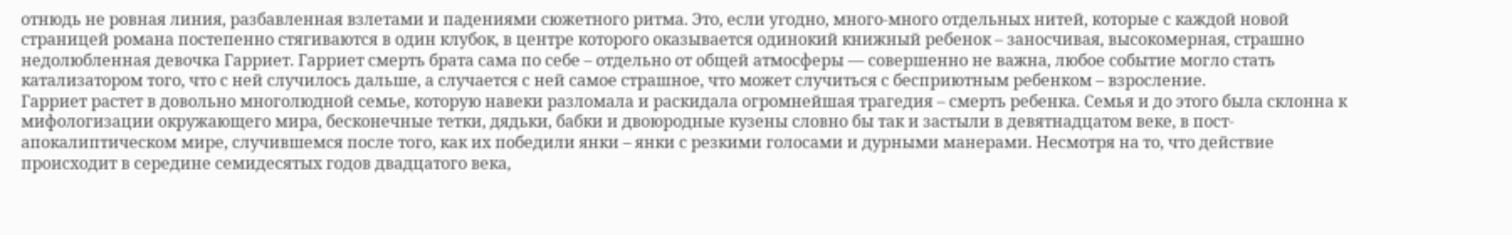отнюдь не ровная линия, разбавленная взлетами и падениями сюжетного ритма. Это, если угодно, много-много отдельных нитей, которые с каждой новой страницей романа постепенно стягиваются в один клубок, в центре которого оказывается одинокий книжный ребенок – заносчивая, высокомерная, страшно недолюбленная девочка Гарриет. Гарриет смерть брата сама по себе – отдельно от общей атмосферы — совершенно не важна, любое событие могло стать катализатором того, что с ней случилось дальше, а случается с ней самое страшное, что может случиться с бесприютным ребенком – взросление.
Гарриет растет в довольно многолюдной семье, которую навеки разломала и раскидала огромнейшая трагедия – смерть ребенка. Семья и до этого была склонна к мифологизации окружающего мира, бесконечные тетки, дядьки, бабки и двоюродные кузены словно бы так и застыли в девятнадцатом веке, в пост-апокалиптическом мире, случившемся после того, как их победили янки – янки с резкими голосами и дурными манерами. Несмотря на то, что действие происходит в середине семидесятых годов двадцатого века,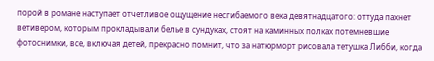порой в романе наступает отчетливое ощущение несгибаемого века девятнадцатого: оттуда пахнет ветивером, которым прокладывали белье в сундуках, стоят на каминных полках потемневшие фотоснимки, все, включая детей, прекрасно помнит, что за натюрморт рисовала тетушка Либби, когда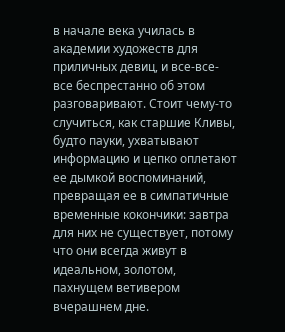в начале века училась в академии художеств для приличных девиц, и все-все-все беспрестанно об этом разговаривают. Стоит чему-то случиться, как старшие Кливы, будто пауки, ухватывают информацию и цепко оплетают ее дымкой воспоминаний, превращая ее в симпатичные временные кокончики: завтра для них не существует, потому что они всегда живут в идеальном, золотом, пахнущем ветивером вчерашнем дне.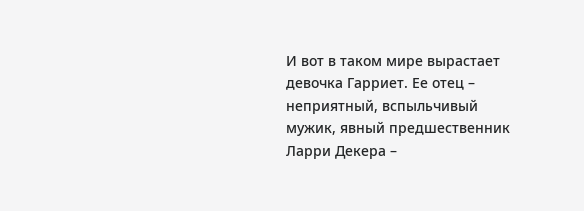И вот в таком мире вырастает девочка Гарриет. Ее отец – неприятный, вспыльчивый мужик, явный предшественник Ларри Декера –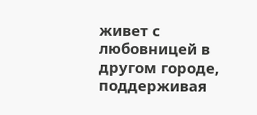живет с любовницей в другом городе, поддерживая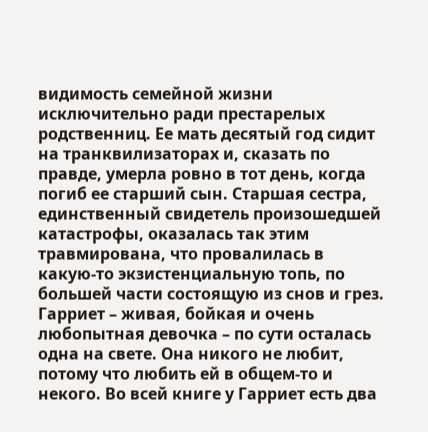видимость семейной жизни исключительно ради престарелых родственниц. Ее мать десятый год сидит на транквилизаторах и, сказать по правде, умерла ровно в тот день, когда погиб ее старший сын. Старшая сестра, единственный свидетель произошедшей катастрофы, оказалась так этим травмирована, что провалилась в какую-то экзистенциальную топь, по большей части состоящую из снов и грез. Гарриет – живая, бойкая и очень любопытная девочка – по сути осталась одна на свете. Она никого не любит, потому что любить ей в общем-то и некого. Во всей книге у Гарриет есть два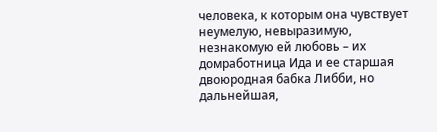человека, к которым она чувствует неумелую, невыразимую, незнакомую ей любовь – их домработница Ида и ее старшая двоюродная бабка Либби, но дальнейшая,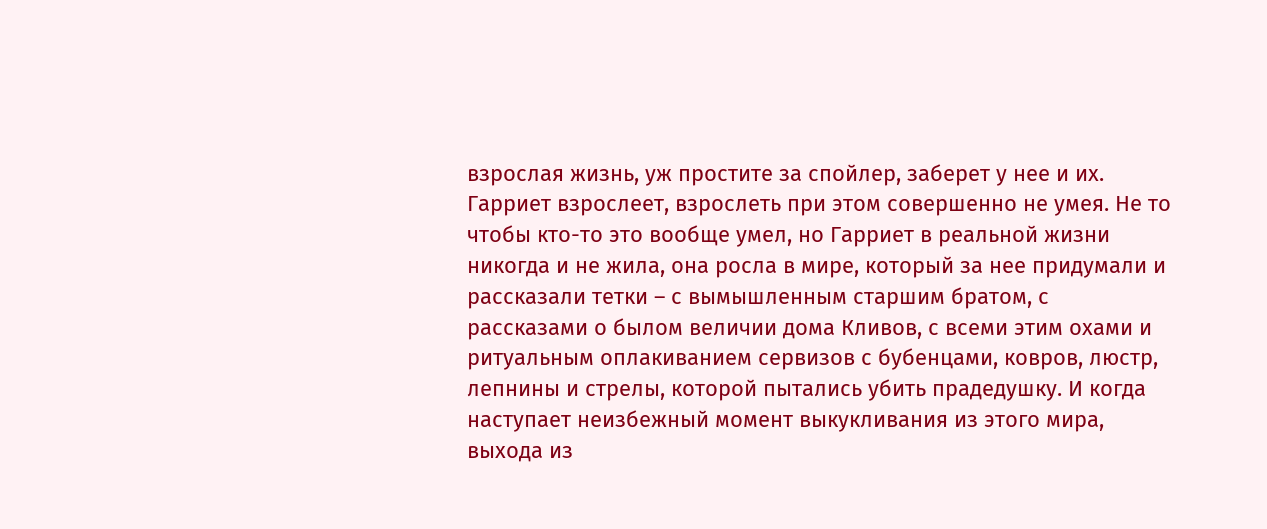взрослая жизнь, уж простите за спойлер, заберет у нее и их.
Гарриет взрослеет, взрослеть при этом совершенно не умея. Не то чтобы кто-то это вообще умел, но Гарриет в реальной жизни никогда и не жила, она росла в мире, который за нее придумали и рассказали тетки – с вымышленным старшим братом, с рассказами о былом величии дома Кливов, с всеми этим охами и ритуальным оплакиванием сервизов с бубенцами, ковров, люстр, лепнины и стрелы, которой пытались убить прадедушку. И когда наступает неизбежный момент выкукливания из этого мира, выхода из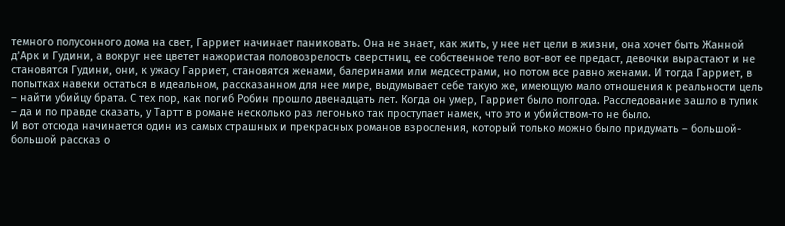темного полусонного дома на свет, Гарриет начинает паниковать. Она не знает, как жить, у нее нет цели в жизни, она хочет быть Жанной д’Арк и Гудини, а вокруг нее цветет нажористая половозрелость сверстниц, ее собственное тело вот-вот ее предаст, девочки вырастают и не становятся Гудини, они, к ужасу Гарриет, становятся женами, балеринами или медсестрами, но потом все равно женами. И тогда Гарриет, в попытках навеки остаться в идеальном, рассказанном для нее мире, выдумывает себе такую же, имеющую мало отношения к реальности цель – найти убийцу брата. С тех пор, как погиб Робин прошло двенадцать лет. Когда он умер, Гарриет было полгода. Расследование зашло в тупик – да и по правде сказать, у Тартт в романе несколько раз легонько так проступает намек, что это и убийством-то не было.
И вот отсюда начинается один из самых страшных и прекрасных романов взросления, который только можно было придумать – большой-большой рассказ о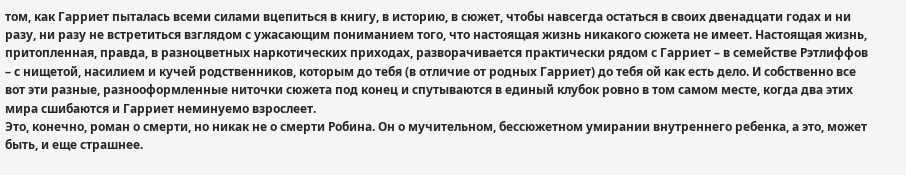том, как Гарриет пыталась всеми силами вцепиться в книгу, в историю, в сюжет, чтобы навсегда остаться в своих двенадцати годах и ни разу, ни разу не встретиться взглядом с ужасающим пониманием того, что настоящая жизнь никакого сюжета не имеет. Настоящая жизнь, притопленная, правда, в разноцветных наркотических приходах, разворачивается практически рядом с Гарриет – в семействе Рэтлиффов – с нищетой, насилием и кучей родственников, которым до тебя (в отличие от родных Гарриет) до тебя ой как есть дело. И собственно все вот эти разные, разнооформленные ниточки сюжета под конец и спутываются в единый клубок ровно в том самом месте, когда два этих мира сшибаются и Гарриет неминуемо взрослеет.
Это, конечно, роман о смерти, но никак не о смерти Робина. Он о мучительном, бессюжетном умирании внутреннего ребенка, а это, может быть, и еще страшнее.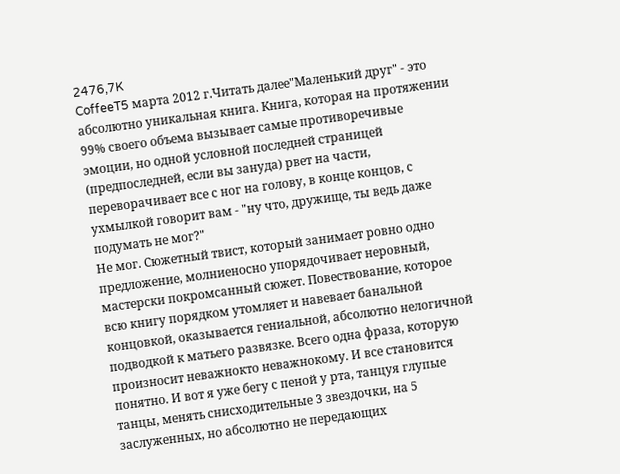2476,7K
CoffeeT5 марта 2012 г.Читать далее"Маленький друг" - это абсолютно уникальная книга. Книга, которая на протяжении 99% своего объема вызывает самые противоречивые эмоции, но одной условной последней страницей (предпоследней, если вы зануда) рвет на части, переворачивает все с ног на голову, в конце концов, с ухмылкой говорит вам - "ну что, дружище, ты ведь даже подумать не мог?"
Не мог. Сюжетный твист, который занимает ровно одно предложение, молниеносно упорядочивает неровный, мастерски покромсанный сюжет. Повествование, которое всю книгу порядком утомляет и навевает банальной концовкой, оказывается гениальной, абсолютно нелогичной подводкой к матьего развязке. Всего одна фраза, которую произносит неважнокто неважнокому. И все становится понятно. И вот я уже бегу с пеной у рта, танцуя глупые танцы, менять снисходительные 3 звездочки, на 5 заслуженных, но абсолютно не передающих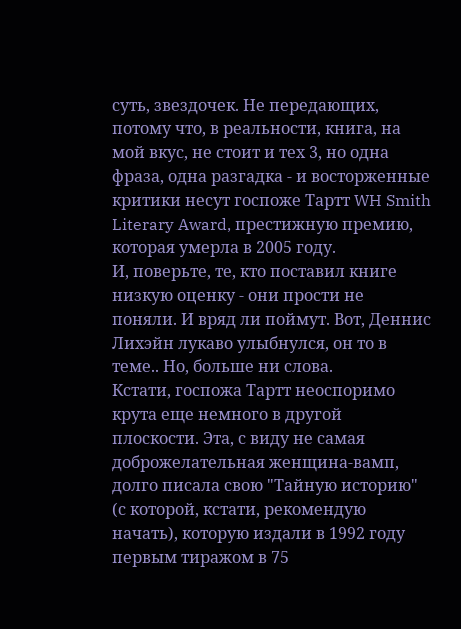суть, звездочек. Не передающих, потому что, в реальности, книга, на мой вкус, не стоит и тех 3, но одна фраза, одна разгадка - и восторженные критики несут госпоже Тартт WH Smith Literary Award, престижную премию, которая умерла в 2005 году.
И, поверьте, те, кто поставил книге низкую оценку - они прости не поняли. И вряд ли поймут. Вот, Деннис Лихэйн лукаво улыбнулся, он то в теме.. Но, больше ни слова.
Кстати, госпожа Тартт неоспоримо крута еще немного в другой плоскости. Эта, с виду не самая доброжелательная женщина-вамп, долго писала свою "Тайную историю" (с которой, кстати, рекомендую начать), которую издали в 1992 году первым тиражом в 75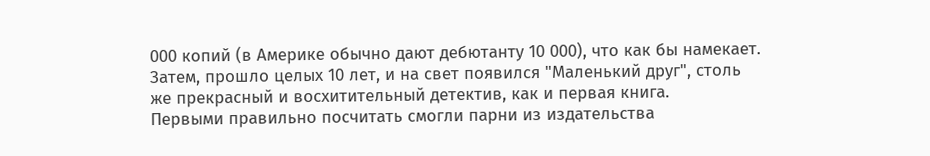000 копий (в Америке обычно дают дебютанту 10 000), что как бы намекает. Затем, прошло целых 10 лет, и на свет появился "Маленький друг", столь же прекрасный и восхитительный детектив, как и первая книга.
Первыми правильно посчитать смогли парни из издательства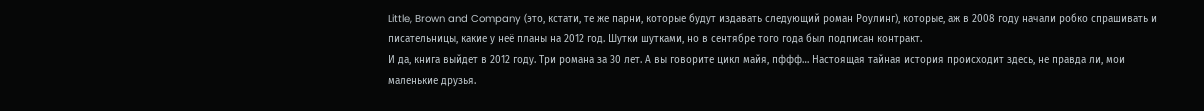Little, Brown and Company (это, кстати, те же парни, которые будут издавать следующий роман Роулинг), которые, аж в 2008 году начали робко спрашивать и писательницы, какие у неё планы на 2012 год. Шутки шутками, но в сентябре того года был подписан контракт.
И да, книга выйдет в 2012 году. Три романа за 30 лет. А вы говорите цикл майя, пффф… Настоящая тайная история происходит здесь, не правда ли, мои маленькие друзья.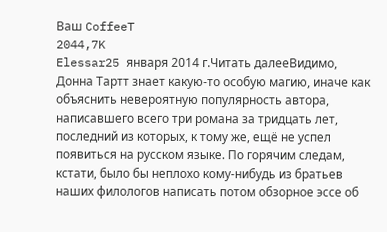Ваш CoffeeT
2044,7K
Elessar25 января 2014 г.Читать далееВидимо, Донна Тартт знает какую-то особую магию, иначе как объяснить невероятную популярность автора, написавшего всего три романа за тридцать лет, последний из которых, к тому же, ещё не успел появиться на русском языке. По горячим следам, кстати, было бы неплохо кому-нибудь из братьев наших филологов написать потом обзорное эссе об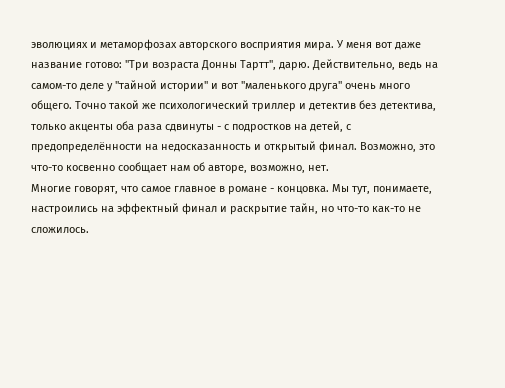эволюциях и метаморфозах авторского восприятия мира. У меня вот даже название готово: "Три возраста Донны Тартт", дарю. Действительно, ведь на самом-то деле у "тайной истории" и вот "маленького друга" очень много общего. Точно такой же психологический триллер и детектив без детектива, только акценты оба раза сдвинуты - с подростков на детей, с предопределённости на недосказанность и открытый финал. Возможно, это что-то косвенно сообщает нам об авторе, возможно, нет.
Многие говорят, что самое главное в романе - концовка. Мы тут, понимаете, настроились на эффектный финал и раскрытие тайн, но что-то как-то не сложилось.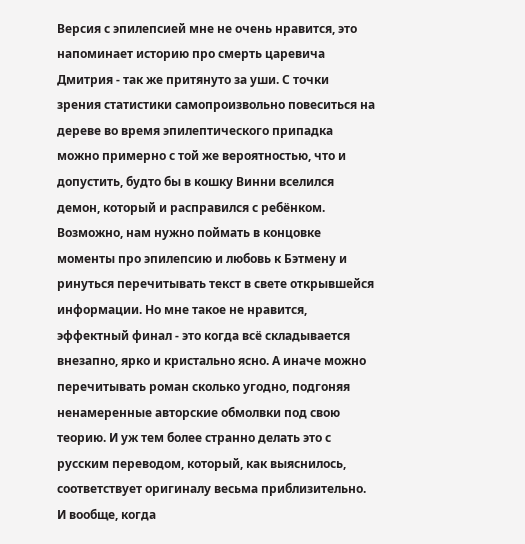Версия с эпилепсией мне не очень нравится, это напоминает историю про смерть царевича Дмитрия - так же притянуто за уши. С точки зрения статистики самопроизвольно повеситься на дереве во время эпилептического припадка можно примерно с той же вероятностью, что и допустить, будто бы в кошку Винни вселился демон, который и расправился с ребёнком. Возможно, нам нужно поймать в концовке моменты про эпилепсию и любовь к Бэтмену и ринуться перечитывать текст в свете открывшейся информации. Но мне такое не нравится, эффектный финал - это когда всё складывается внезапно, ярко и кристально ясно. А иначе можно перечитывать роман сколько угодно, подгоняя ненамеренные авторские обмолвки под свою теорию. И уж тем более странно делать это с русским переводом, который, как выяснилось, соответствует оригиналу весьма приблизительно. И вообще, когда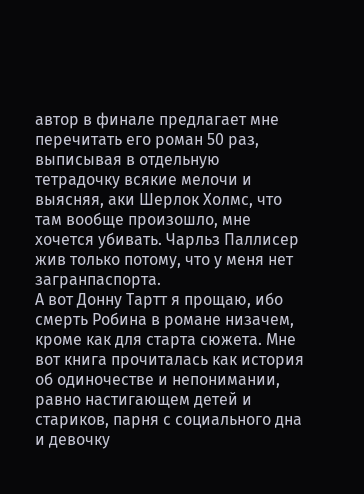автор в финале предлагает мне перечитать его роман 50 раз, выписывая в отдельную тетрадочку всякие мелочи и выясняя, аки Шерлок Холмс, что там вообще произошло, мне хочется убивать. Чарльз Паллисер жив только потому, что у меня нет загранпаспорта.
А вот Донну Тартт я прощаю, ибо смерть Робина в романе низачем, кроме как для старта сюжета. Мне вот книга прочиталась как история об одиночестве и непонимании, равно настигающем детей и стариков, парня с социального дна и девочку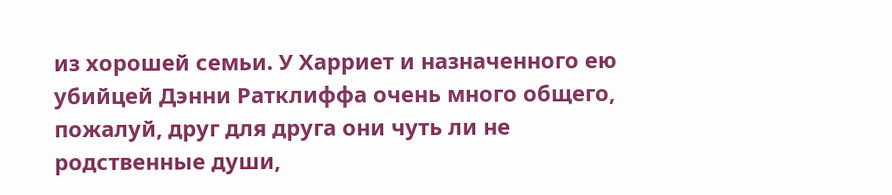из хорошей семьи. У Харриет и назначенного ею убийцей Дэнни Ратклиффа очень много общего, пожалуй, друг для друга они чуть ли не родственные души,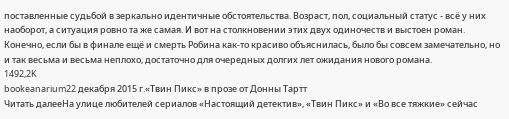поставленные судьбой в зеркально идентичные обстоятельства. Возраст, пол, социальный статус - всё у них наоборот, а ситуация ровно та же самая. И вот на столкновении этих двух одиночеств и выстоен роман. Конечно, если бы в финале ещё и смерть Робина как-то красиво объяснилась, было бы совсем замечательно, но и так весьма и весьма неплохо, достаточно для очередных долгих лет ожидания нового романа.
1492,2K
bookeanarium22 декабря 2015 г.«Твин Пикс» в прозе от Донны Тартт
Читать далееНа улице любителей сериалов «Настоящий детектив», «Твин Пикс» и «Во все тяжкие» сейчас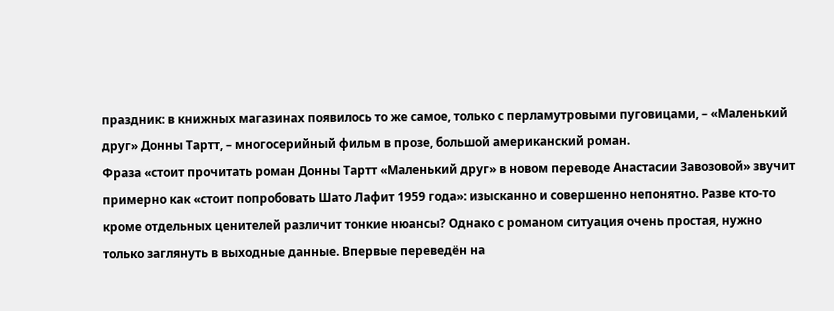праздник: в книжных магазинах появилось то же самое, только с перламутровыми пуговицами, – «Маленький друг» Донны Тартт, – многосерийный фильм в прозе, большой американский роман.
Фраза «стоит прочитать роман Донны Тартт «Маленький друг» в новом переводе Анастасии Завозовой» звучит примерно как «стоит попробовать Шато Лафит 1959 года»: изысканно и совершенно непонятно. Разве кто-то кроме отдельных ценителей различит тонкие нюансы? Однако с романом ситуация очень простая, нужно только заглянуть в выходные данные. Впервые переведён на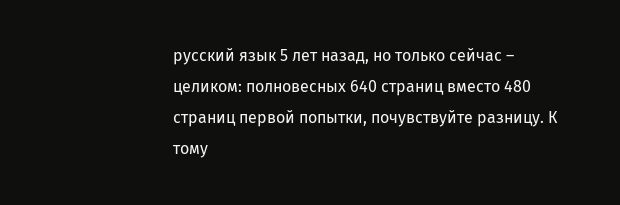русский язык 5 лет назад, но только сейчас – целиком: полновесных 640 страниц вместо 480 страниц первой попытки, почувствуйте разницу. К тому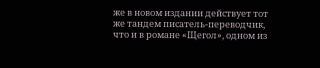же в новом издании действует тот же тандем писатель-переводчик, что и в романе «Щегол», одном из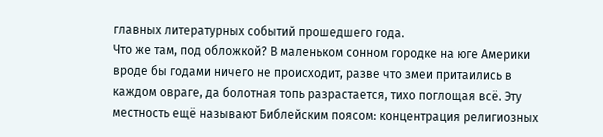главных литературных событий прошедшего года.
Что же там, под обложкой? В маленьком сонном городке на юге Америки вроде бы годами ничего не происходит, разве что змеи притаились в каждом овраге, да болотная топь разрастается, тихо поглощая всё. Эту местность ещё называют Библейским поясом: концентрация религиозных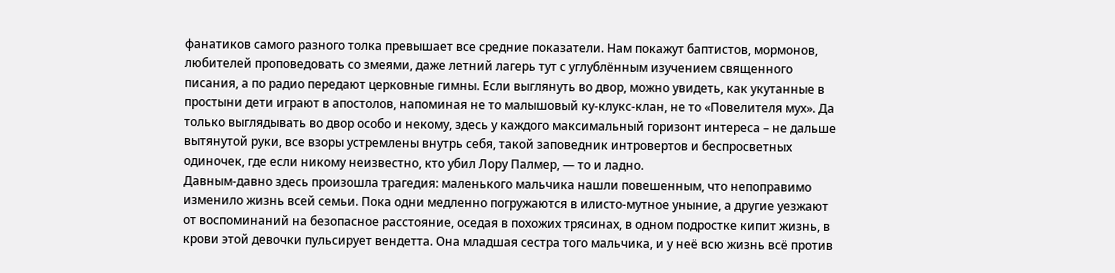фанатиков самого разного толка превышает все средние показатели. Нам покажут баптистов, мормонов, любителей проповедовать со змеями, даже летний лагерь тут с углублённым изучением священного писания, а по радио передают церковные гимны. Если выглянуть во двор, можно увидеть, как укутанные в простыни дети играют в апостолов, напоминая не то малышовый ку-клукс-клан, не то «Повелителя мух». Да только выглядывать во двор особо и некому, здесь у каждого максимальный горизонт интереса – не дальше вытянутой руки, все взоры устремлены внутрь себя, такой заповедник интровертов и беспросветных одиночек, где если никому неизвестно, кто убил Лору Палмер, — то и ладно.
Давным-давно здесь произошла трагедия: маленького мальчика нашли повешенным, что непоправимо изменило жизнь всей семьи. Пока одни медленно погружаются в илисто-мутное уныние, а другие уезжают от воспоминаний на безопасное расстояние, оседая в похожих трясинах, в одном подростке кипит жизнь, в крови этой девочки пульсирует вендетта. Она младшая сестра того мальчика, и у неё всю жизнь всё против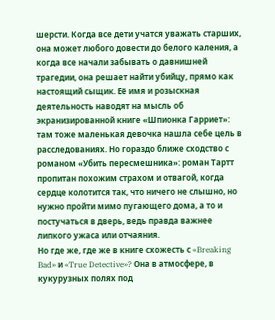шерсти. Когда все дети учатся уважать старших, она может любого довести до белого каления, а когда все начали забывать о давнишней трагедии, она решает найти убийцу, прямо как настоящий сыщик. Её имя и розыскная деятельность наводят на мысль об экранизированной книге «Шпионка Гарриет»: там тоже маленькая девочка нашла себе цель в расследованиях. Но гораздо ближе сходство с романом «Убить пересмешника»: роман Тартт пропитан похожим страхом и отвагой, когда сердце колотится так, что ничего не слышно, но нужно пройти мимо пугающего дома, а то и постучаться в дверь, ведь правда важнее липкого ужаса или отчаяния.
Но где же, где же в книге схожесть с «Breaking Bad» и «True Detective»? Она в атмосфере, в кукурузных полях под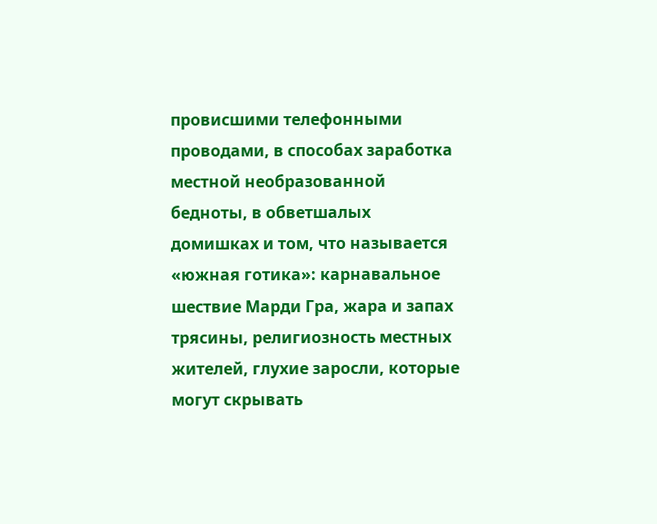провисшими телефонными проводами, в способах заработка местной необразованной бедноты, в обветшалых домишках и том, что называется «южная готика»: карнавальное шествие Марди Гра, жара и запах трясины, религиозность местных жителей, глухие заросли, которые могут скрывать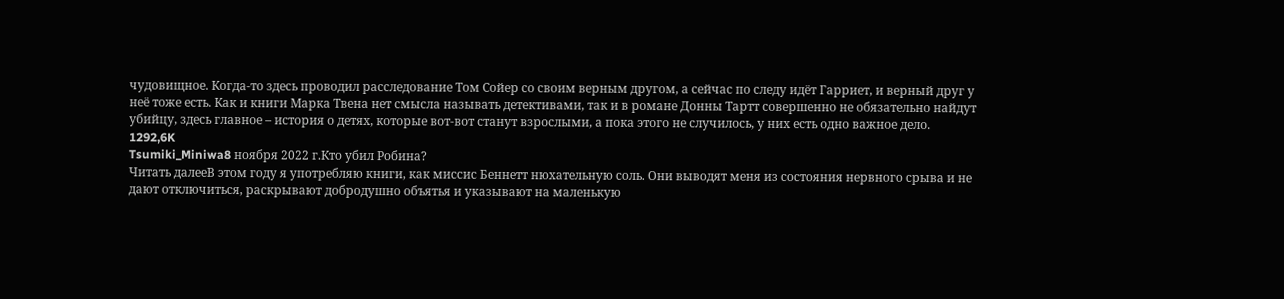чудовищное. Когда-то здесь проводил расследование Том Сойер со своим верным другом, а сейчас по следу идёт Гарриет, и верный друг у неё тоже есть. Как и книги Марка Твена нет смысла называть детективами, так и в романе Донны Тартт совершенно не обязательно найдут убийцу, здесь главное – история о детях, которые вот-вот станут взрослыми, а пока этого не случилось, у них есть одно важное дело.
1292,6K
Tsumiki_Miniwa8 ноября 2022 г.Кто убил Робина?
Читать далееВ этом году я употребляю книги, как миссис Беннетт нюхательную соль. Они выводят меня из состояния нервного срыва и не дают отключиться, раскрывают добродушно объятья и указывают на маленькую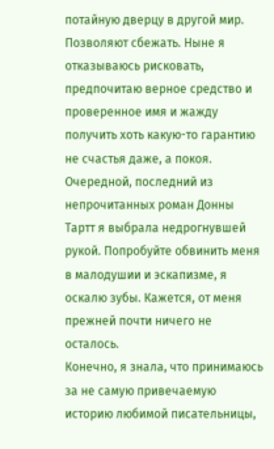потайную дверцу в другой мир. Позволяют сбежать. Ныне я отказываюсь рисковать, предпочитаю верное средство и проверенное имя и жажду получить хоть какую-то гарантию не счастья даже, а покоя. Очередной, последний из непрочитанных роман Донны Тартт я выбрала недрогнувшей рукой. Попробуйте обвинить меня в малодушии и эскапизме, я оскалю зубы. Кажется, от меня прежней почти ничего не осталось.
Конечно, я знала, что принимаюсь за не самую привечаемую историю любимой писательницы,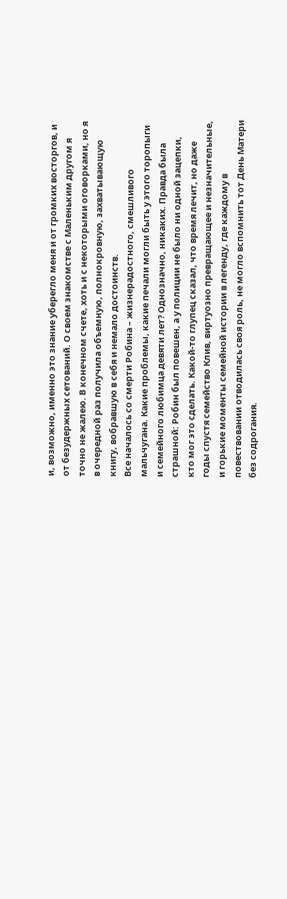и, возможно, именно это знание уберегло меня и от громких восторгов, и от безудержных сетований. О своем знакомстве с Маленьким другом я точно не жалею. В конечном счете, хоть и с некоторыми оговорками, но я в очередной раз получила объемную, полнокровную, захватывающую книгу, вобравшую в себя и немало достоинств.
Все началось со смерти Робина – жизнерадостного, смешливого мальчугана. Какие проблемы, какие печали могли быть у этого торопыги и семейного любимца девяти лет? Однозначно, никаких. Правда была страшной: Робин был повешен, а у полиции не было ни одной зацепки, кто мог это сделать. Какой-то глупец сказал, что время лечит, но даже годы спустя семейство Клив, виртуозно превращающее и незначительные, и горькие моменты семейной истории в легенду, где каждому в повествовании отводилась своя роль, не могло вспомнить тот День Матери без содрогания.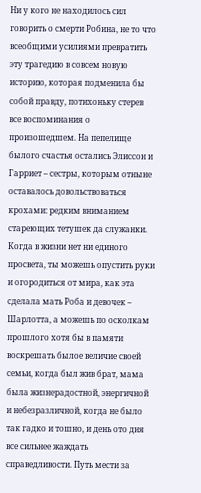Ни у кого не находилось сил говорить о смерти Робина, не то что всеобщими усилиями превратить эту трагедию в совсем новую историю, которая подменила бы собой правду, потихоньку стерев все воспоминания о произошедшем. На пепелище былого счастья остались Элиссон и Гарриет – сестры, которым отныне оставалось довольствоваться крохами: редким вниманием стареющих тетушек да служанки.
Когда в жизни нет ни единого просвета, ты можешь опустить руки и огородиться от мира, как эта сделала мать Роба и девочек – Шарлотта, а можешь по осколкам прошлого хотя бы в памяти воскрешать былое величие своей семьи, когда был жив брат, мама была жизнерадостной, энергичной и небезразличной, когда не было так гадко и тошно, и день ото дня все сильнее жаждать справедливости. Путь мести за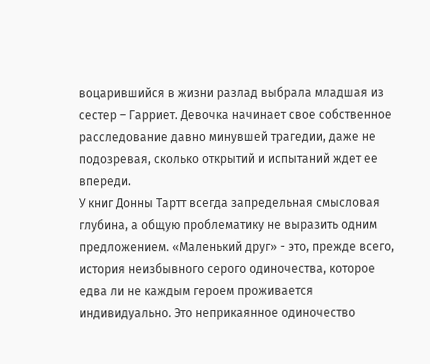воцарившийся в жизни разлад выбрала младшая из сестер – Гарриет. Девочка начинает свое собственное расследование давно минувшей трагедии, даже не подозревая, сколько открытий и испытаний ждет ее впереди.
У книг Донны Тартт всегда запредельная смысловая глубина, а общую проблематику не выразить одним предложением. «Маленький друг» - это, прежде всего, история неизбывного серого одиночества, которое едва ли не каждым героем проживается индивидуально. Это неприкаянное одиночество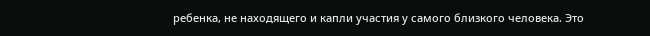ребенка, не находящего и капли участия у самого близкого человека. Это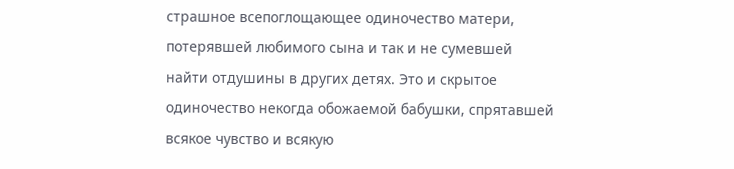страшное всепоглощающее одиночество матери, потерявшей любимого сына и так и не сумевшей найти отдушины в других детях. Это и скрытое одиночество некогда обожаемой бабушки, спрятавшей всякое чувство и всякую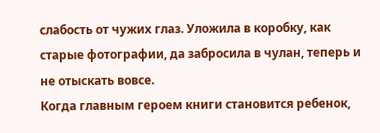слабость от чужих глаз. Уложила в коробку, как старые фотографии, да забросила в чулан, теперь и не отыскать вовсе.
Когда главным героем книги становится ребенок,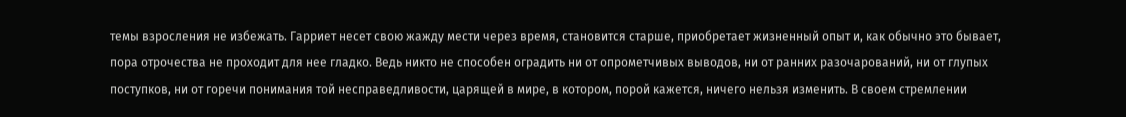темы взросления не избежать. Гарриет несет свою жажду мести через время, становится старше, приобретает жизненный опыт и, как обычно это бывает, пора отрочества не проходит для нее гладко. Ведь никто не способен оградить ни от опрометчивых выводов, ни от ранних разочарований, ни от глупых поступков, ни от горечи понимания той несправедливости, царящей в мире, в котором, порой кажется, ничего нельзя изменить. В своем стремлении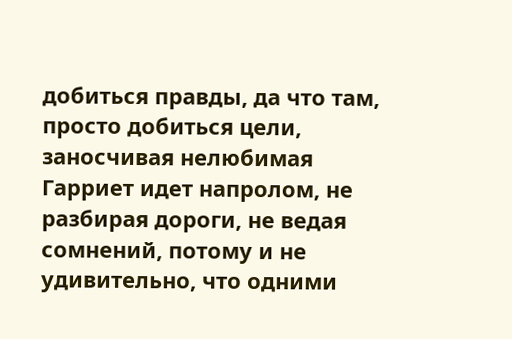добиться правды, да что там, просто добиться цели, заносчивая нелюбимая Гарриет идет напролом, не разбирая дороги, не ведая сомнений, потому и не удивительно, что одними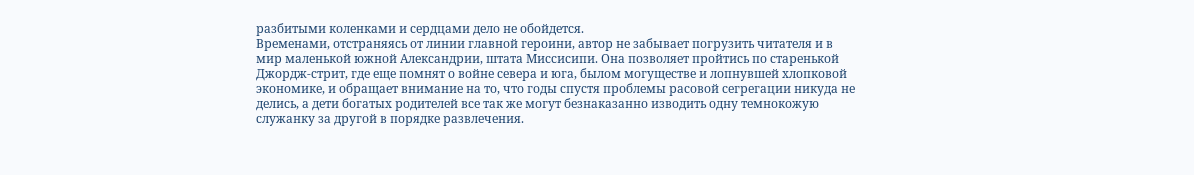разбитыми коленками и сердцами дело не обойдется.
Временами, отстраняясь от линии главной героини, автор не забывает погрузить читателя и в мир маленькой южной Александрии, штата Миссисипи. Она позволяет пройтись по старенькой Джордж-стрит, где еще помнят о войне севера и юга, былом могуществе и лопнувшей хлопковой экономике, и обращает внимание на то, что годы спустя проблемы расовой сегрегации никуда не делись, а дети богатых родителей все так же могут безнаказанно изводить одну темнокожую служанку за другой в порядке развлечения.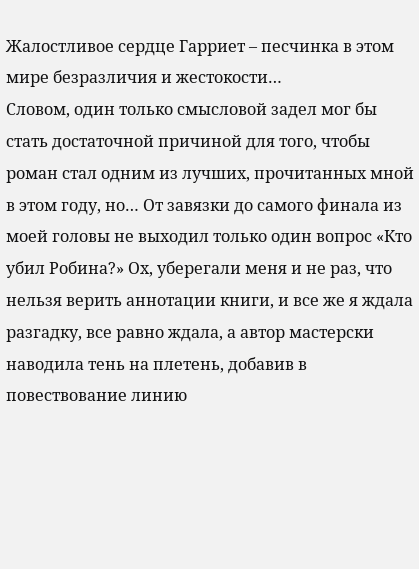Жалостливое сердце Гарриет – песчинка в этом мире безразличия и жестокости…
Словом, один только смысловой задел мог бы стать достаточной причиной для того, чтобы роман стал одним из лучших, прочитанных мной в этом году, но… От завязки до самого финала из моей головы не выходил только один вопрос «Кто убил Робина?» Ох, уберегали меня и не раз, что нельзя верить аннотации книги, и все же я ждала разгадку, все равно ждала, а автор мастерски наводила тень на плетень, добавив в повествование линию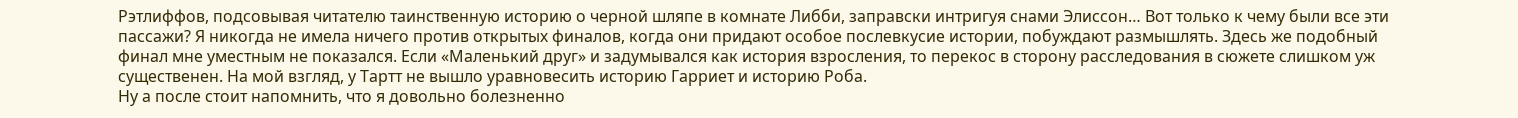Рэтлиффов, подсовывая читателю таинственную историю о черной шляпе в комнате Либби, заправски интригуя снами Элиссон… Вот только к чему были все эти пассажи? Я никогда не имела ничего против открытых финалов, когда они придают особое послевкусие истории, побуждают размышлять. Здесь же подобный финал мне уместным не показался. Если «Маленький друг» и задумывался как история взросления, то перекос в сторону расследования в сюжете слишком уж существенен. На мой взгляд, у Тартт не вышло уравновесить историю Гарриет и историю Роба.
Ну а после стоит напомнить, что я довольно болезненно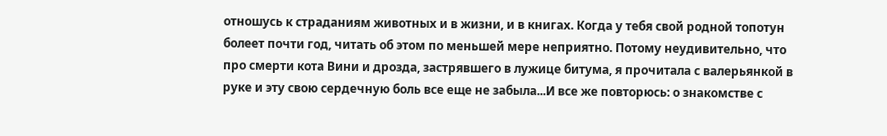отношусь к страданиям животных и в жизни, и в книгах. Когда у тебя свой родной топотун болеет почти год, читать об этом по меньшей мере неприятно. Потому неудивительно, что про смерти кота Вини и дрозда, застрявшего в лужице битума, я прочитала с валерьянкой в руке и эту свою сердечную боль все еще не забыла...И все же повторюсь: о знакомстве с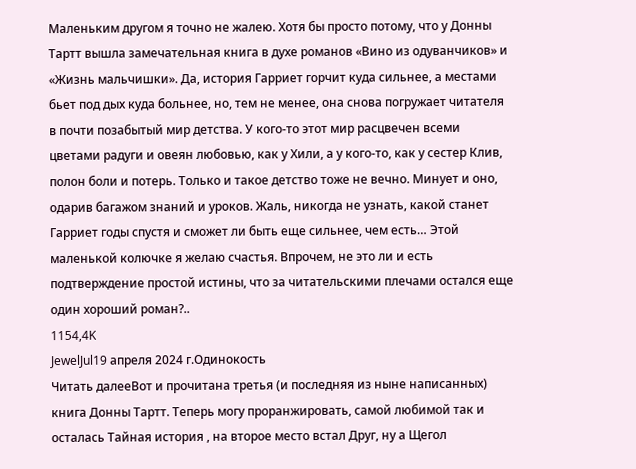Маленьким другом я точно не жалею. Хотя бы просто потому, что у Донны Тартт вышла замечательная книга в духе романов «Вино из одуванчиков» и «Жизнь мальчишки». Да, история Гарриет горчит куда сильнее, а местами бьет под дых куда больнее, но, тем не менее, она снова погружает читателя в почти позабытый мир детства. У кого-то этот мир расцвечен всеми цветами радуги и овеян любовью, как у Хили, а у кого-то, как у сестер Клив, полон боли и потерь. Только и такое детство тоже не вечно. Минует и оно, одарив багажом знаний и уроков. Жаль, никогда не узнать, какой станет Гарриет годы спустя и сможет ли быть еще сильнее, чем есть… Этой маленькой колючке я желаю счастья. Впрочем, не это ли и есть подтверждение простой истины, что за читательскими плечами остался еще один хороший роман?..
1154,4K
JewelJul19 апреля 2024 г.Одинокость
Читать далееВот и прочитана третья (и последняя из ныне написанных) книга Донны Тартт. Теперь могу проранжировать, самой любимой так и осталась Тайная история , на второе место встал Друг, ну а Щегол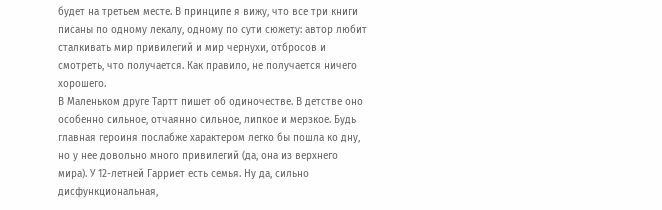будет на третьем месте. В принципе я вижу, что все три книги писаны по одному лекалу, одному по сути сюжету: автор любит сталкивать мир привилегий и мир чернухи, отбросов и смотреть, что получается. Как правило, не получается ничего хорошего.
В Маленьком друге Тартт пишет об одиночестве. В детстве оно особенно сильное, отчаянно сильное, липкое и мерзкое. Будь главная героиня послабже характером легко бы пошла ко дну, но у нее довольно много привилегий (да, она из верхнего мира). У 12-летней Гарриет есть семья. Ну да, сильно дисфункциональная,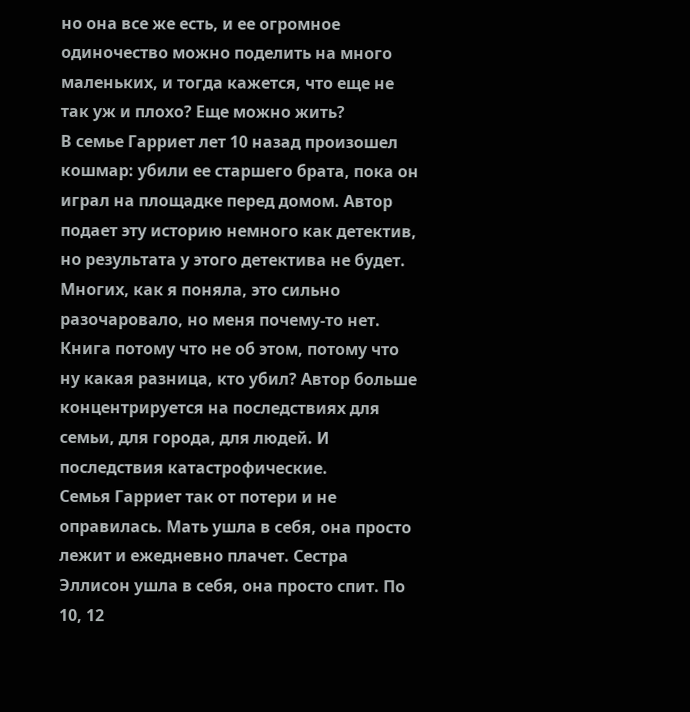но она все же есть, и ее огромное одиночество можно поделить на много маленьких, и тогда кажется, что еще не так уж и плохо? Еще можно жить?
В семье Гарриет лет 10 назад произошел кошмар: убили ее старшего брата, пока он играл на площадке перед домом. Автор подает эту историю немного как детектив, но результата у этого детектива не будет. Многих, как я поняла, это сильно разочаровало, но меня почему-то нет. Книга потому что не об этом, потому что ну какая разница, кто убил? Автор больше концентрируется на последствиях для семьи, для города, для людей. И последствия катастрофические.
Семья Гарриет так от потери и не оправилась. Мать ушла в себя, она просто лежит и ежедневно плачет. Сестра Эллисон ушла в себя, она просто спит. По 10, 12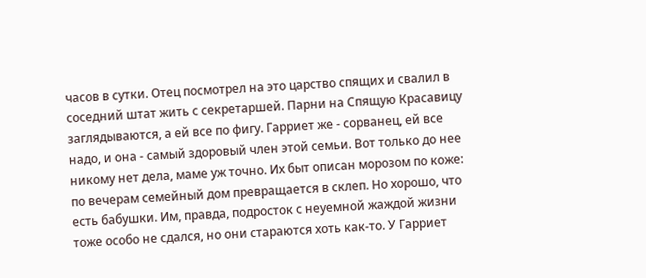часов в сутки. Отец посмотрел на это царство спящих и свалил в соседний штат жить с секретаршей. Парни на Спящую Красавицу заглядываются, а ей все по фигу. Гарриет же - сорванец, ей все надо, и она - самый здоровый член этой семьи. Вот только до нее никому нет дела, маме уж точно. Их быт описан морозом по коже: по вечерам семейный дом превращается в склеп. Но хорошо, что есть бабушки. Им, правда, подросток с неуемной жаждой жизни тоже особо не сдался, но они стараются хоть как-то. У Гарриет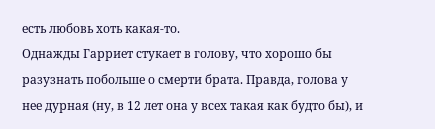есть любовь хоть какая-то.
Однажды Гарриет стукает в голову, что хорошо бы разузнать побольше о смерти брата. Правда, голова у нее дурная (ну, в 12 лет она у всех такая как будто бы), и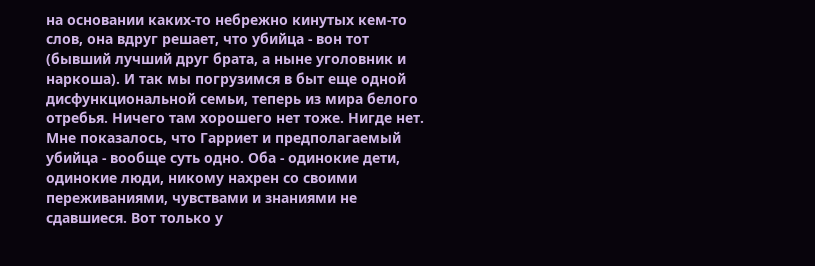на основании каких-то небрежно кинутых кем-то слов, она вдруг решает, что убийца - вон тот (бывший лучший друг брата, а ныне уголовник и наркоша). И так мы погрузимся в быт еще одной дисфункциональной семьи, теперь из мира белого отребья. Ничего там хорошего нет тоже. Нигде нет.
Мне показалось, что Гарриет и предполагаемый убийца - вообще суть одно. Оба - одинокие дети, одинокие люди, никому нахрен со своими переживаниями, чувствами и знаниями не сдавшиеся. Вот только у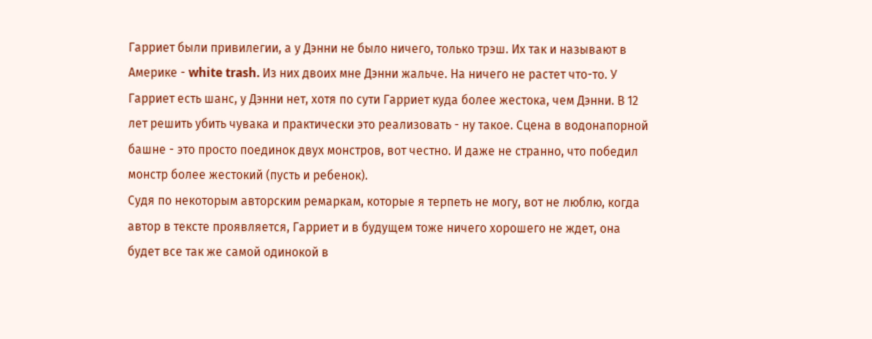Гарриет были привилегии, а у Дэнни не было ничего, только трэш. Их так и называют в Америке - white trash. Из них двоих мне Дэнни жальче. На ничего не растет что-то. У Гарриет есть шанс, у Дэнни нет, хотя по сути Гарриет куда более жестока, чем Дэнни. В 12 лет решить убить чувака и практически это реализовать - ну такое. Сцена в водонапорной башне - это просто поединок двух монстров, вот честно. И даже не странно, что победил монстр более жестокий (пусть и ребенок).
Судя по некоторым авторским ремаркам, которые я терпеть не могу, вот не люблю, когда автор в тексте проявляется, Гарриет и в будущем тоже ничего хорошего не ждет, она будет все так же самой одинокой в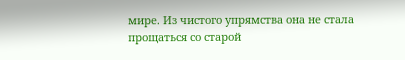мире. Из чистого упрямства она не стала прощаться со старой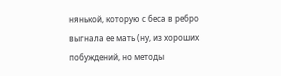нянькой, которую с беса в ребро выгнала ее мать (ну, из хороших побуждений, но методы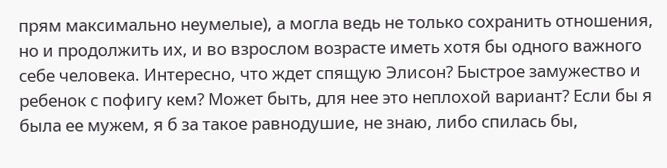прям максимально неумелые), а могла ведь не только сохранить отношения, но и продолжить их, и во взрослом возрасте иметь хотя бы одного важного себе человека. Интересно, что ждет спящую Элисон? Быстрое замужество и ребенок с пофигу кем? Может быть, для нее это неплохой вариант? Если бы я была ее мужем, я б за такое равнодушие, не знаю, либо спилась бы,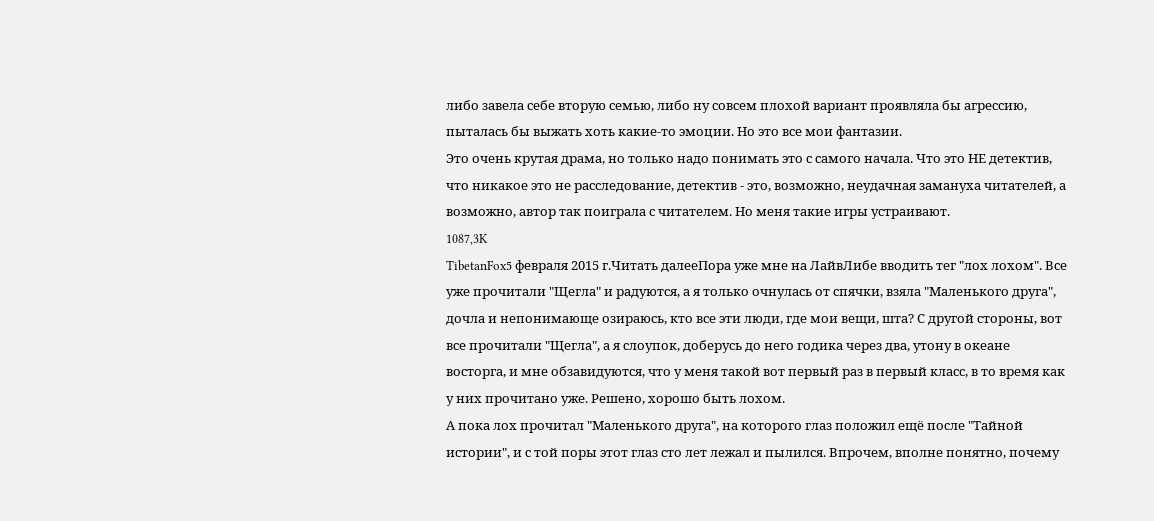либо завела себе вторую семью, либо ну совсем плохой вариант проявляла бы агрессию, пыталась бы выжать хоть какие-то эмоции. Но это все мои фантазии.
Это очень крутая драма, но только надо понимать это с самого начала. Что это НЕ детектив, что никакое это не расследование, детектив - это, возможно, неудачная замануха читателей, а возможно, автор так поиграла с читателем. Но меня такие игры устраивают.
1087,3K
TibetanFox5 февраля 2015 г.Читать далееПора уже мне на ЛайвЛибе вводить тег "лох лохом". Все уже прочитали "Щегла" и радуются, а я только очнулась от спячки, взяла "Маленького друга", дочла и непонимающе озираюсь, кто все эти люди, где мои вещи, шта? С другой стороны, вот все прочитали "Щегла", а я слоупок, доберусь до него годика через два, утону в океане восторга, и мне обзавидуются, что у меня такой вот первый раз в первый класс, в то время как у них прочитано уже. Решено, хорошо быть лохом.
А пока лох прочитал "Маленького друга", на которого глаз положил ещё после "Тайной истории", и с той поры этот глаз сто лет лежал и пылился. Впрочем, вполне понятно, почему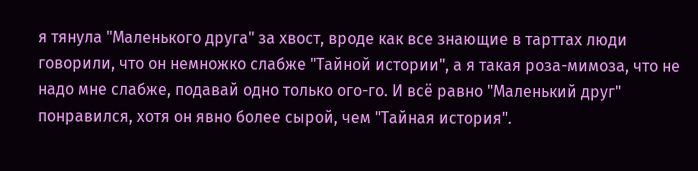я тянула "Маленького друга" за хвост, вроде как все знающие в тарттах люди говорили, что он немножко слабже "Тайной истории", а я такая роза-мимоза, что не надо мне слабже, подавай одно только ого-го. И всё равно "Маленький друг" понравился, хотя он явно более сырой, чем "Тайная история".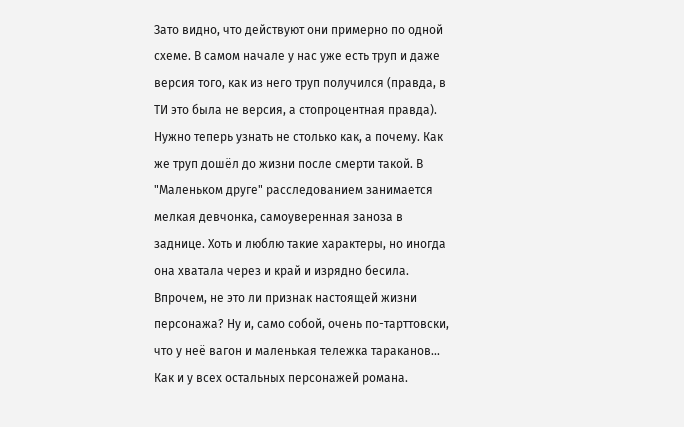Зато видно, что действуют они примерно по одной схеме. В самом начале у нас уже есть труп и даже версия того, как из него труп получился (правда, в ТИ это была не версия, а стопроцентная правда). Нужно теперь узнать не столько как, а почему. Как же труп дошёл до жизни после смерти такой. В "Маленьком друге" расследованием занимается мелкая девчонка, самоуверенная заноза в заднице. Хоть и люблю такие характеры, но иногда она хватала через и край и изрядно бесила. Впрочем, не это ли признак настоящей жизни персонажа? Ну и, само собой, очень по-тарттовски, что у неё вагон и маленькая тележка тараканов... Как и у всех остальных персонажей романа.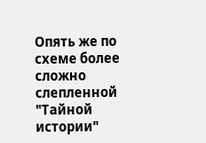Опять же по схеме более сложно слепленной "Тайной истории"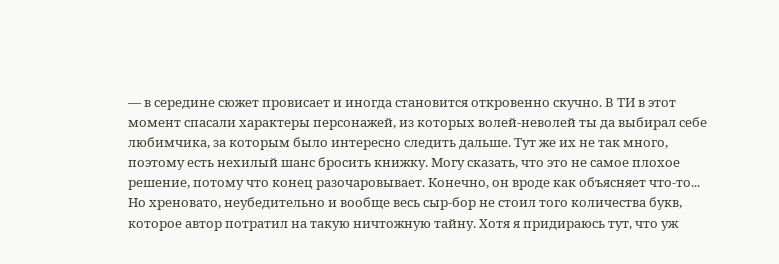— в середине сюжет провисает и иногда становится откровенно скучно. В ТИ в этот момент спасали характеры персонажей, из которых волей-неволей ты да выбирал себе любимчика, за которым было интересно следить дальше. Тут же их не так много, поэтому есть нехилый шанс бросить книжку. Могу сказать, что это не самое плохое решение, потому что конец разочаровывает. Конечно, он вроде как объясняет что-то... Но хреновато, неубедительно и вообще весь сыр-бор не стоил того количества букв, которое автор потратил на такую ничтожную тайну. Хотя я придираюсь тут, что уж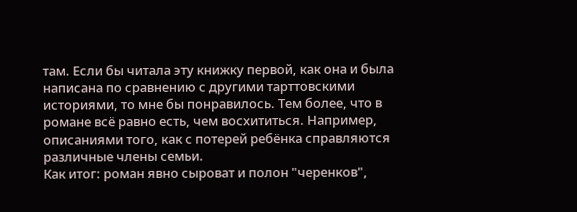там. Если бы читала эту книжку первой, как она и была написана по сравнению с другими тарттовскими историями, то мне бы понравилось. Тем более, что в романе всё равно есть, чем восхититься. Например, описаниями того, как с потерей ребёнка справляются различные члены семьи.
Как итог: роман явно сыроват и полон "черенков",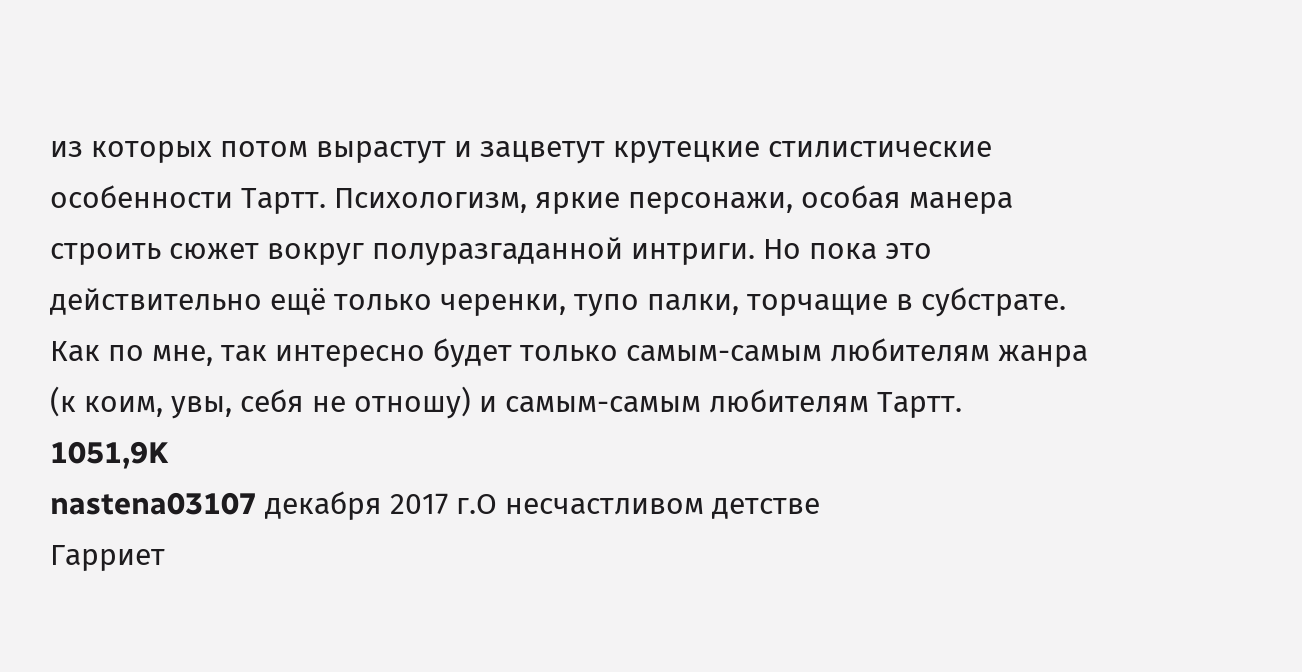из которых потом вырастут и зацветут крутецкие стилистические особенности Тартт. Психологизм, яркие персонажи, особая манера строить сюжет вокруг полуразгаданной интриги. Но пока это действительно ещё только черенки, тупо палки, торчащие в субстрате. Как по мне, так интересно будет только самым-самым любителям жанра (к коим, увы, себя не отношу) и самым-самым любителям Тартт.
1051,9K
nastena03107 декабря 2017 г.О несчастливом детстве
Гарриет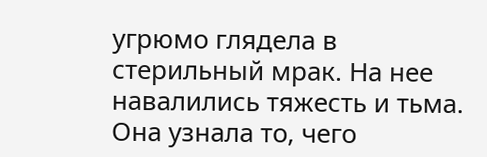угрюмо глядела в стерильный мрак. На нее навалились тяжесть и тьма. Она узнала то, чего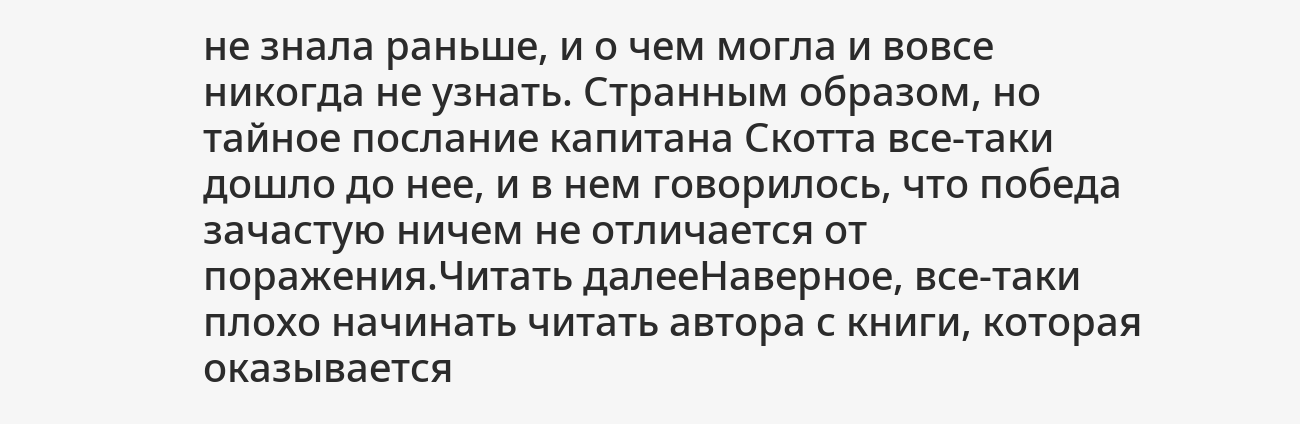не знала раньше, и о чем могла и вовсе никогда не узнать. Странным образом, но тайное послание капитана Скотта все-таки дошло до нее, и в нем говорилось, что победа зачастую ничем не отличается от поражения.Читать далееНаверное, все-таки плохо начинать читать автора с книги, которая оказывается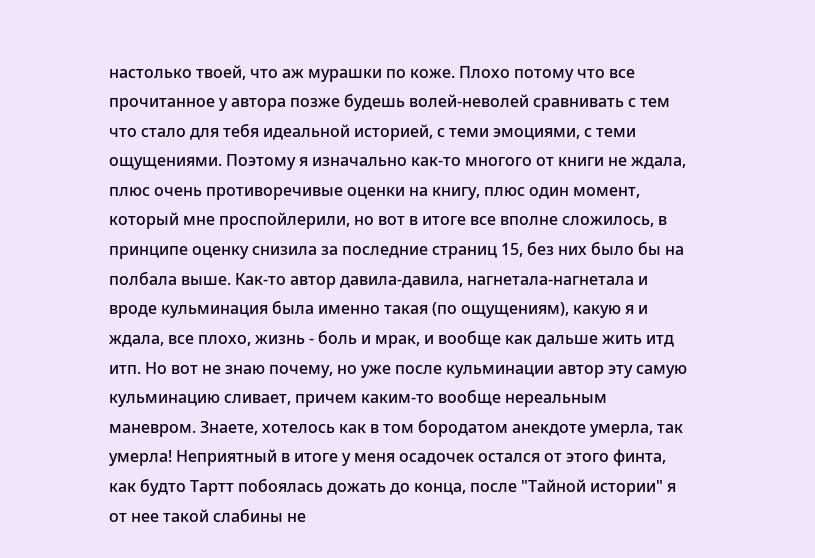настолько твоей, что аж мурашки по коже. Плохо потому что все прочитанное у автора позже будешь волей-неволей сравнивать с тем что стало для тебя идеальной историей, с теми эмоциями, с теми ощущениями. Поэтому я изначально как-то многого от книги не ждала, плюс очень противоречивые оценки на книгу, плюс один момент, который мне проспойлерили, но вот в итоге все вполне сложилось, в принципе оценку снизила за последние страниц 15, без них было бы на полбала выше. Как-то автор давила-давила, нагнетала-нагнетала и вроде кульминация была именно такая (по ощущениям), какую я и ждала, все плохо, жизнь - боль и мрак, и вообще как дальше жить итд итп. Но вот не знаю почему, но уже после кульминации автор эту самую кульминацию сливает, причем каким-то вообще нереальным маневром. Знаете, хотелось как в том бородатом анекдоте умерла, так умерла! Неприятный в итоге у меня осадочек остался от этого финта, как будто Тартт побоялась дожать до конца, после "Тайной истории" я от нее такой слабины не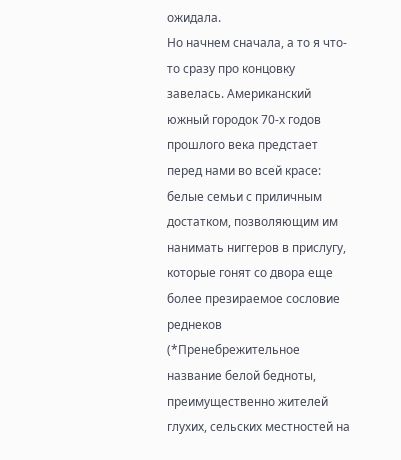ожидала.
Но начнем сначала, а то я что-то сразу про концовку завелась. Американский южный городок 70-х годов прошлого века предстает перед нами во всей красе: белые семьи с приличным достатком, позволяющим им нанимать ниггеров в прислугу, которые гонят со двора еще более презираемое сословие реднеков (*Пренебрежительное название белой бедноты, преимущественно жителей глухих, сельских местностей на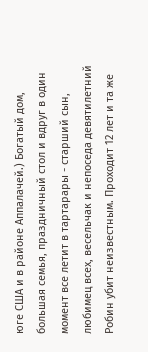юге США и в районе Аппалачей.) Богатый дом, большая семья, праздничный стол и вдруг в один момент все летит в тартарары - старший сын, любимец всех, весельчак и непоседа девятилетний Робин убит неизвестным. Проходит 12 лет и та же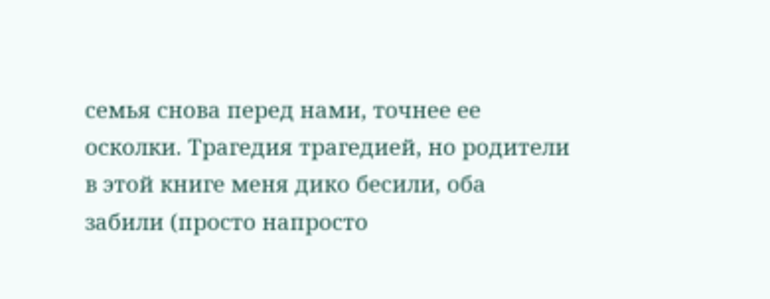семья снова перед нами, точнее ее осколки. Трагедия трагедией, но родители в этой книге меня дико бесили, оба забили (просто напросто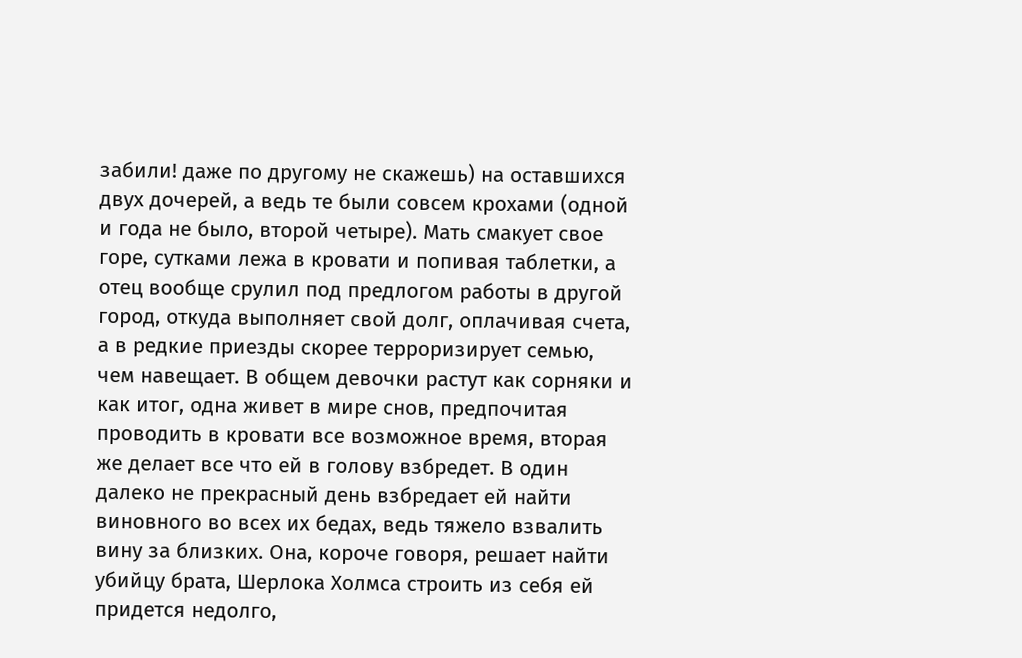забили! даже по другому не скажешь) на оставшихся двух дочерей, а ведь те были совсем крохами (одной и года не было, второй четыре). Мать смакует свое горе, сутками лежа в кровати и попивая таблетки, а отец вообще срулил под предлогом работы в другой город, откуда выполняет свой долг, оплачивая счета, а в редкие приезды скорее терроризирует семью, чем навещает. В общем девочки растут как сорняки и как итог, одна живет в мире снов, предпочитая проводить в кровати все возможное время, вторая же делает все что ей в голову взбредет. В один далеко не прекрасный день взбредает ей найти виновного во всех их бедах, ведь тяжело взвалить вину за близких. Она, короче говоря, решает найти убийцу брата, Шерлока Холмса строить из себя ей придется недолго,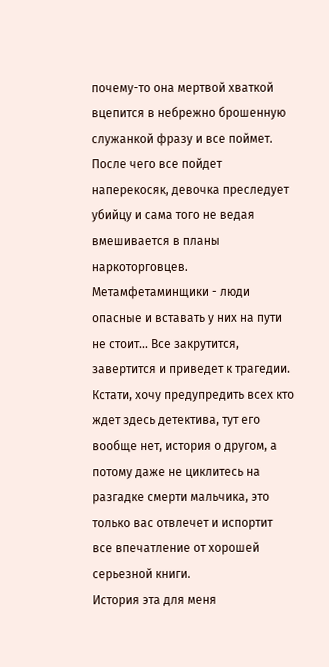почему-то она мертвой хваткой вцепится в небрежно брошенную служанкой фразу и все поймет. После чего все пойдет наперекосяк, девочка преследует убийцу и сама того не ведая вмешивается в планы наркоторговцев. Метамфетаминщики - люди опасные и вставать у них на пути не стоит... Все закрутится, завертится и приведет к трагедии. Кстати, хочу предупредить всех кто ждет здесь детектива, тут его вообще нет, история о другом, а потому даже не циклитесь на разгадке смерти мальчика, это только вас отвлечет и испортит все впечатление от хорошей серьезной книги.
История эта для меня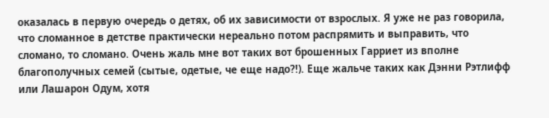оказалась в первую очередь о детях, об их зависимости от взрослых. Я уже не раз говорила, что сломанное в детстве практически нереально потом распрямить и выправить, что сломано, то сломано. Очень жаль мне вот таких вот брошенных Гарриет из вполне благополучных семей (сытые, одетые, че еще надо?!). Еще жальче таких как Дэнни Рэтлифф или Лашарон Одум, хотя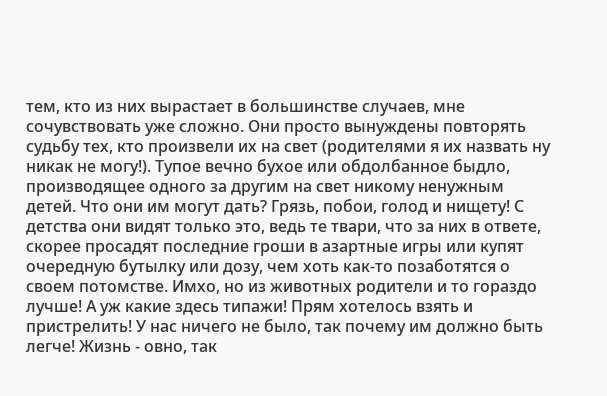тем, кто из них вырастает в большинстве случаев, мне сочувствовать уже сложно. Они просто вынуждены повторять судьбу тех, кто произвели их на свет (родителями я их назвать ну никак не могу!). Тупое вечно бухое или обдолбанное быдло, производящее одного за другим на свет никому ненужным детей. Что они им могут дать? Грязь, побои, голод и нищету! С детства они видят только это, ведь те твари, что за них в ответе, скорее просадят последние гроши в азартные игры или купят очередную бутылку или дозу, чем хоть как-то позаботятся о своем потомстве. Имхо, но из животных родители и то гораздо лучше! А уж какие здесь типажи! Прям хотелось взять и пристрелить! У нас ничего не было, так почему им должно быть легче! Жизнь - овно, так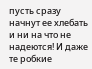пусть сразу начнут ее хлебать и ни на что не надеются! И даже те робкие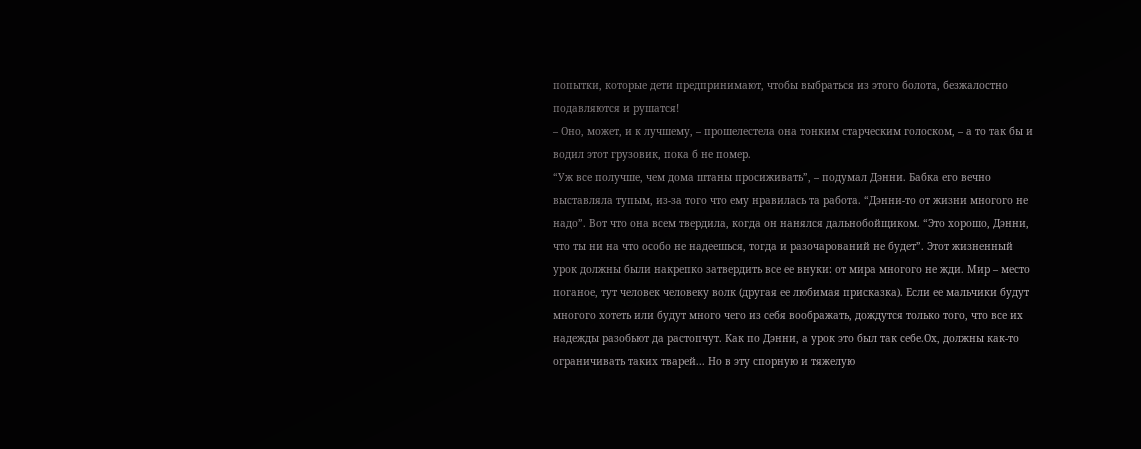попытки, которые дети предпринимают, чтобы выбраться из этого болота, безжалостно подавляются и рушатся!
– Оно, может, и к лучшему, – прошелестела она тонким старческим голоском, – а то так бы и водил этот грузовик, пока б не помер.
“Уж все получше, чем дома штаны просиживать”, – подумал Дэнни. Бабка его вечно выставляла тупым, из-за того что ему нравилась та работа. “Дэнни-то от жизни многого не надо”. Вот что она всем твердила, когда он нанялся дальнобойщиком. “Это хорошо, Дэнни, что ты ни на что особо не надеешься, тогда и разочарований не будет”. Этот жизненный урок должны были накрепко затвердить все ее внуки: от мира многого не жди. Мир – место поганое, тут человек человеку волк (другая ее любимая присказка). Если ее мальчики будут многого хотеть или будут много чего из себя воображать, дождутся только того, что все их надежды разобьют да растопчут. Как по Дэнни, а урок это был так себе.Ох, должны как-то ограничивать таких тварей... Но в эту спорную и тяжелую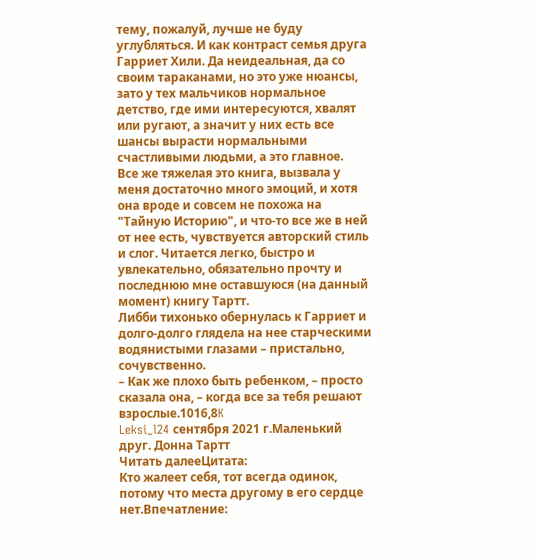тему, пожалуй, лучше не буду углубляться. И как контраст семья друга Гарриет Хили. Да неидеальная, да со своим тараканами, но это уже нюансы, зато у тех мальчиков нормальное детство, где ими интересуются, хвалят или ругают, а значит у них есть все шансы вырасти нормальными счастливыми людьми, а это главное.
Все же тяжелая это книга, вызвала у меня достаточно много эмоций, и хотя она вроде и совсем не похожа на "Тайную Историю", и что-то все же в ней от нее есть, чувствуется авторский стиль и слог. Читается легко, быстро и увлекательно, обязательно прочту и последнюю мне оставшуюся (на данный момент) книгу Тартт.
Либби тихонько обернулась к Гарриет и долго-долго глядела на нее старческими водянистыми глазами – пристально, сочувственно.
– Как же плохо быть ребенком, – просто сказала она, – когда все за тебя решают взрослые.1016,8K
Leksi_l24 сентября 2021 г.Маленький друг. Донна Тартт
Читать далееЦитата:
Кто жалеет себя, тот всегда одинок, потому что места другому в его сердце нет.Впечатление: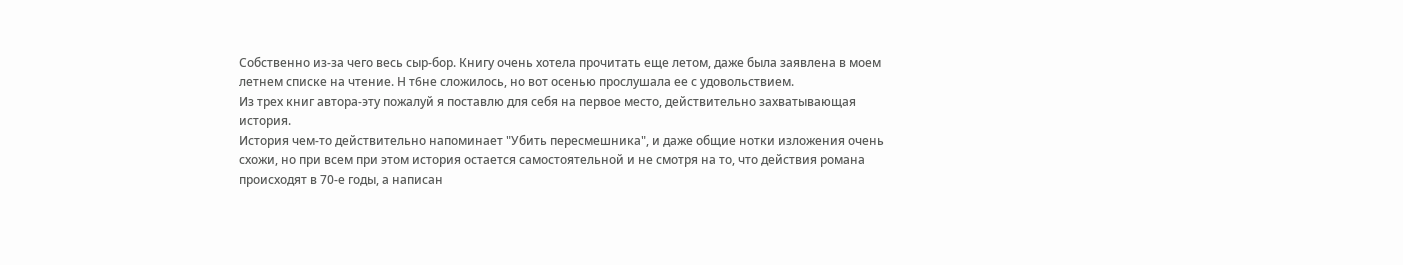Собственно из-за чего весь сыр-бор. Книгу очень хотела прочитать еще летом, даже была заявлена в моем летнем списке на чтение. Н т6не сложилось, но вот осенью прослушала ее с удовольствием.
Из трех книг автора-эту пожалуй я поставлю для себя на первое место, действительно захватывающая история.
История чем-то действительно напоминает "Убить пересмешника", и даже общие нотки изложения очень схожи, но при всем при этом история остается самостоятельной и не смотря на то, что действия романа происходят в 70-е годы, а написан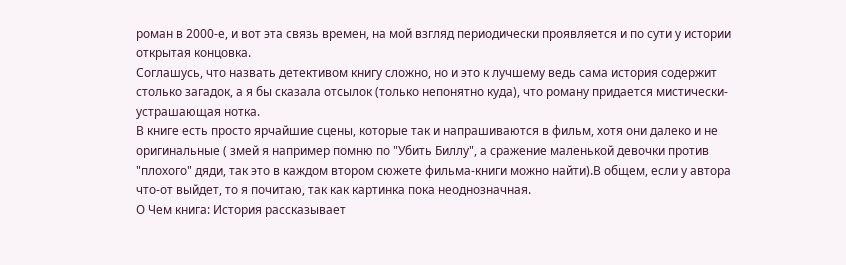роман в 2000-е, и вот эта связь времен, на мой взгляд периодически проявляется и по сути у истории открытая концовка.
Соглашусь, что назвать детективом книгу сложно, но и это к лучшему ведь сама история содержит столько загадок, а я бы сказала отсылок (только непонятно куда), что роману придается мистически-устрашающая нотка.
В книге есть просто ярчайшие сцены, которые так и напрашиваются в фильм, хотя они далеко и не оригинальные ( змей я например помню по "Убить Биллу", а сражение маленькой девочки против "плохого" дяди, так это в каждом втором сюжете фильма-книги можно найти).В общем, если у автора что-от выйдет, то я почитаю, так как картинка пока неоднозначная.
О Чем книга: История рассказывает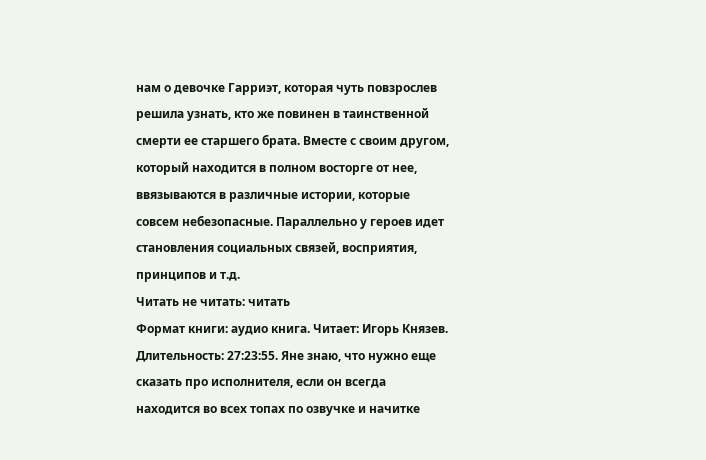нам о девочке Гарриэт, которая чуть повзрослев решила узнать, кто же повинен в таинственной смерти ее старшего брата. Вместе с своим другом, который находится в полном восторге от нее, ввязываются в различные истории, которые совсем небезопасные. Параллельно у героев идет становления социальных связей, восприятия, принципов и т.д.
Читать не читать: читать
Формат книги: аудио книга. Читает: Игорь Князев. Длительность: 27:23:55. Яне знаю, что нужно еще сказать про исполнителя, если он всегда находится во всех топах по озвучке и начитке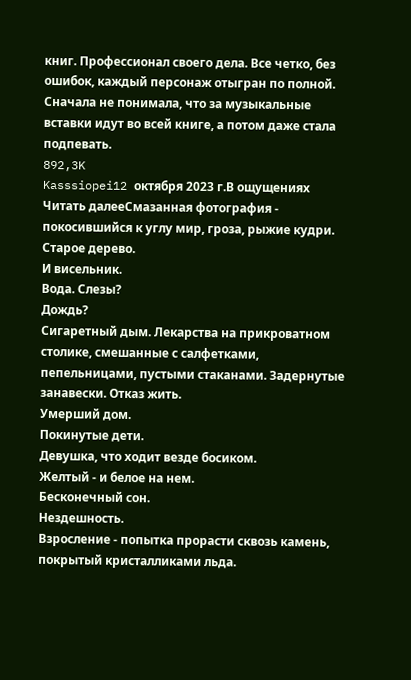книг. Профессионал своего дела. Все четко, без ошибок, каждый персонаж отыгран по полной. Сначала не понимала, что за музыкальные вставки идут во всей книге, а потом даже стала подпевать.
892,3K
Kasssiopei12 октября 2023 г.В ощущениях
Читать далееСмазанная фотография - покосившийся к углу мир, гроза, рыжие кудри.
Старое дерево.
И висельник.
Вода. Слезы?
Дождь?
Сигаретный дым. Лекарства на прикроватном столике, смешанные с салфетками, пепельницами, пустыми стаканами. Задернутые занавески. Отказ жить.
Умерший дом.
Покинутые дети.
Девушка, что ходит везде босиком.
Желтый - и белое на нем.
Бесконечный сон.
Нездешность.
Взросление - попытка прорасти сквозь камень, покрытый кристалликами льда.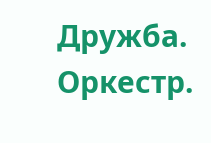Дружба.
Оркестр.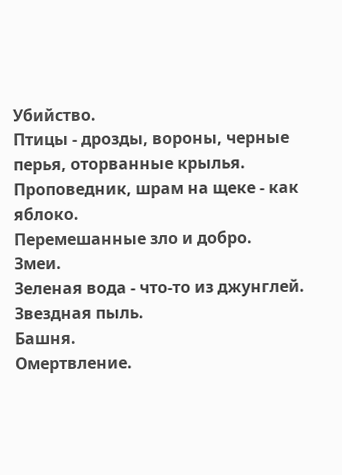Убийство.
Птицы - дрозды, вороны, черные перья, оторванные крылья.
Проповедник, шрам на щеке - как яблоко.
Перемешанные зло и добро.
Змеи.
Зеленая вода - что-то из джунглей.
Звездная пыль.
Башня.
Омертвление.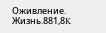Оживление.
Жизнь.881,8K